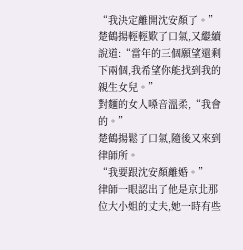“我決定離開沈安顏了。”
楚鶴揚輕輕歎了口氣,又繼續說道:“當年的三個願望還剩下兩個,我希望你能找到我的親生女兒。”
對麵的女人嗓音溫柔,“我會的。”
楚鶴揚鬆了口氣,隨後又來到律師所。
“我要跟沈安顏離婚。”
律師一眼認出了他是京北那位大小姐的丈夫,她一時有些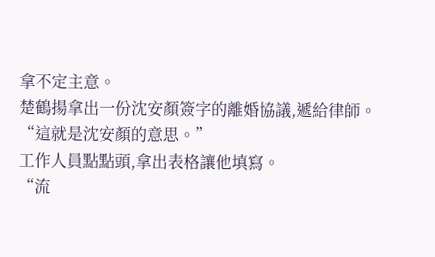拿不定主意。
楚鶴揚拿出一份沈安顏簽字的離婚協議,遞給律師。
“這就是沈安顏的意思。”
工作人員點點頭,拿出表格讓他填寫。
“流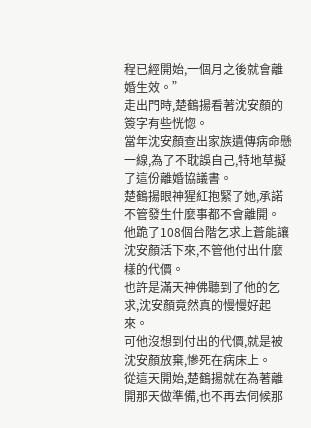程已經開始,一個月之後就會離婚生效。”
走出門時,楚鶴揚看著沈安顏的簽字有些恍惚。
當年沈安顏查出家族遺傳病命懸一線,為了不耽誤自己,特地草擬了這份離婚協議書。
楚鶴揚眼神猩紅抱緊了她,承諾不管發生什麼事都不會離開。
他跪了108個台階乞求上蒼能讓沈安顏活下來,不管他付出什麼樣的代價。
也許是滿天神佛聽到了他的乞求,沈安顏竟然真的慢慢好起來。
可他沒想到付出的代價,就是被沈安顏放棄,慘死在病床上。
從這天開始,楚鶴揚就在為著離開那天做準備,也不再去伺候那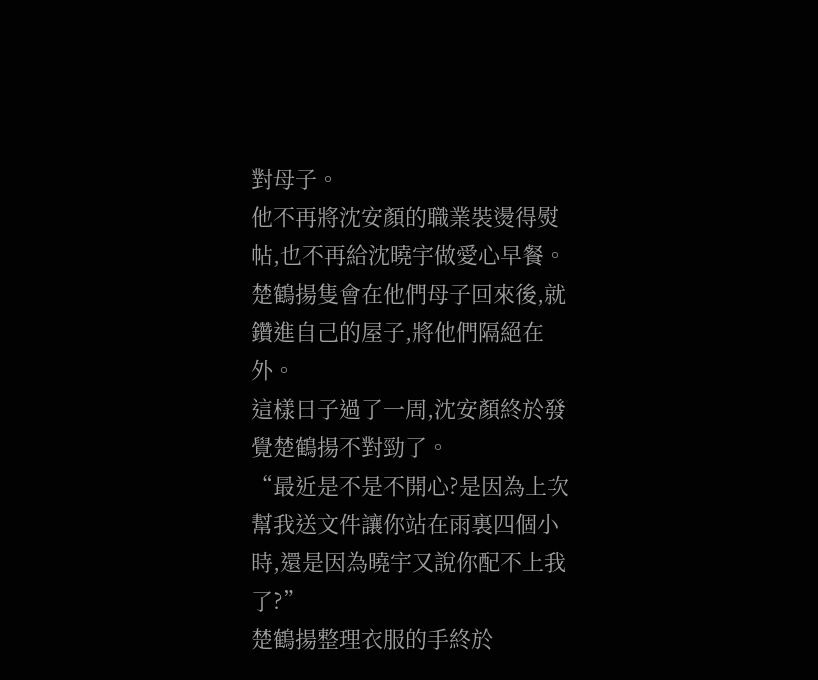對母子。
他不再將沈安顏的職業裝燙得熨帖,也不再給沈曉宇做愛心早餐。
楚鶴揚隻會在他們母子回來後,就鑽進自己的屋子,將他們隔絕在外。
這樣日子過了一周,沈安顏終於發覺楚鶴揚不對勁了。
“最近是不是不開心?是因為上次幫我送文件讓你站在雨裏四個小時,還是因為曉宇又說你配不上我了?”
楚鶴揚整理衣服的手終於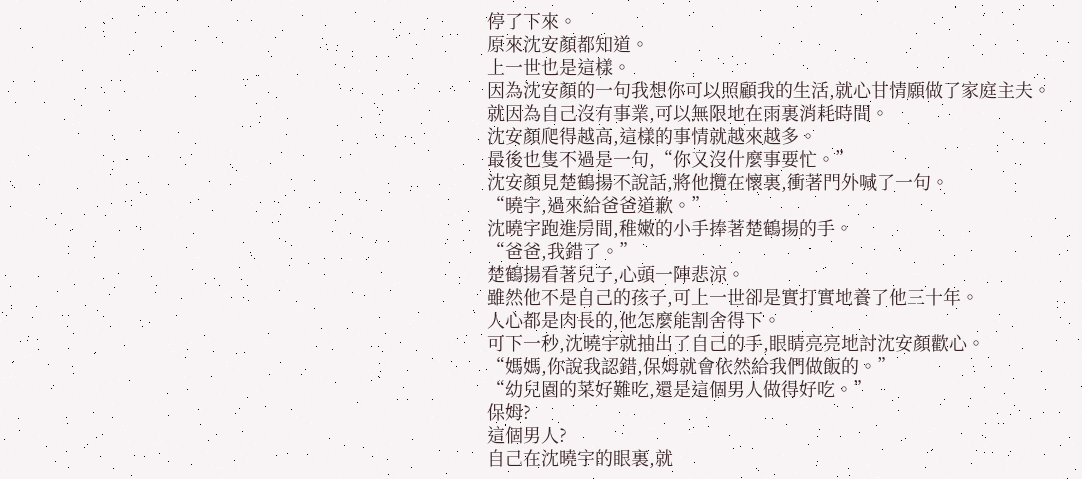停了下來。
原來沈安顏都知道。
上一世也是這樣。
因為沈安顏的一句我想你可以照顧我的生活,就心甘情願做了家庭主夫。
就因為自己沒有事業,可以無限地在雨裏消耗時間。
沈安顏爬得越高,這樣的事情就越來越多。
最後也隻不過是一句,“你又沒什麼事要忙。”
沈安顏見楚鶴揚不說話,將他攬在懷裏,衝著門外喊了一句。
“曉宇,過來給爸爸道歉。”
沈曉宇跑進房間,稚嫩的小手捧著楚鶴揚的手。
“爸爸,我錯了。”
楚鶴揚看著兒子,心頭一陣悲涼。
雖然他不是自己的孩子,可上一世卻是實打實地養了他三十年。
人心都是肉長的,他怎麼能割舍得下。
可下一秒,沈曉宇就抽出了自己的手,眼睛亮亮地討沈安顏歡心。
“媽媽,你說我認錯,保姆就會依然給我們做飯的。”
“幼兒園的菜好難吃,還是這個男人做得好吃。”
保姆?
這個男人?
自己在沈曉宇的眼裏,就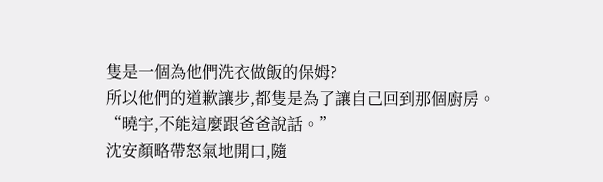隻是一個為他們洗衣做飯的保姆?
所以他們的道歉讓步,都隻是為了讓自己回到那個廚房。
“曉宇,不能這麼跟爸爸說話。”
沈安顏略帶怒氣地開口,隨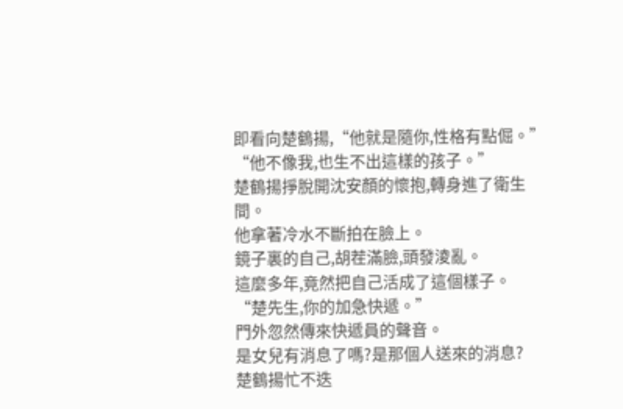即看向楚鶴揚,“他就是隨你,性格有點倔。”
“他不像我,也生不出這樣的孩子。”
楚鶴揚掙脫開沈安顏的懷抱,轉身進了衛生間。
他拿著冷水不斷拍在臉上。
鏡子裏的自己,胡茬滿臉,頭發淩亂。
這麼多年,竟然把自己活成了這個樣子。
“楚先生,你的加急快遞。”
門外忽然傳來快遞員的聲音。
是女兒有消息了嗎?是那個人送來的消息?
楚鶴揚忙不迭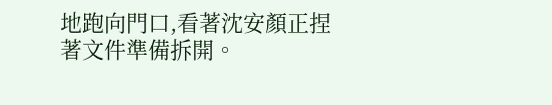地跑向門口,看著沈安顏正捏著文件準備拆開。